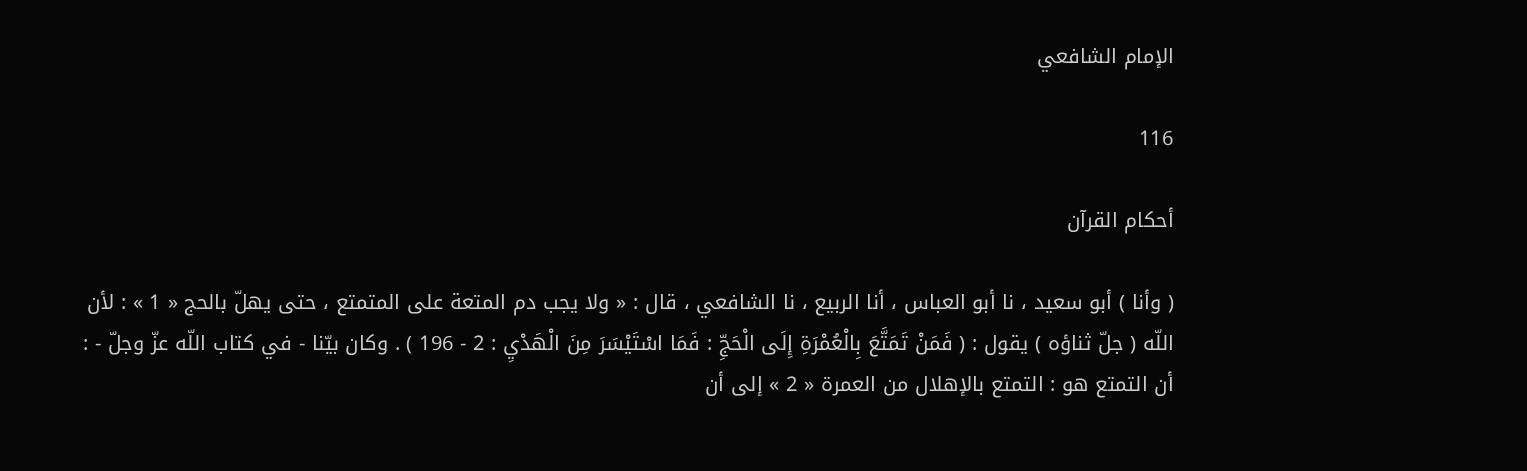الإمام الشافعي

116

أحكام القرآن

( وأنا ) أبو سعيد ، نا أبو العباس ، أنا الربيع ، نا الشافعي ، قال : « ولا يجب دم المتعة على المتمتع ، حتى يهلّ بالحج « 1 » : لأن اللّه ( جلّ ثناؤه ) يقول : ( فَمَنْ تَمَتَّعَ بِالْعُمْرَةِ إِلَى الْحَجِّ : فَمَا اسْتَيْسَرَ مِنَ الْهَدْيِ : 2 - 196 ) . وكان بيّنا - في كتاب اللّه عزّ وجلّ - : أن التمتع هو : التمتع بالإهلال من العمرة « 2 » إلى أن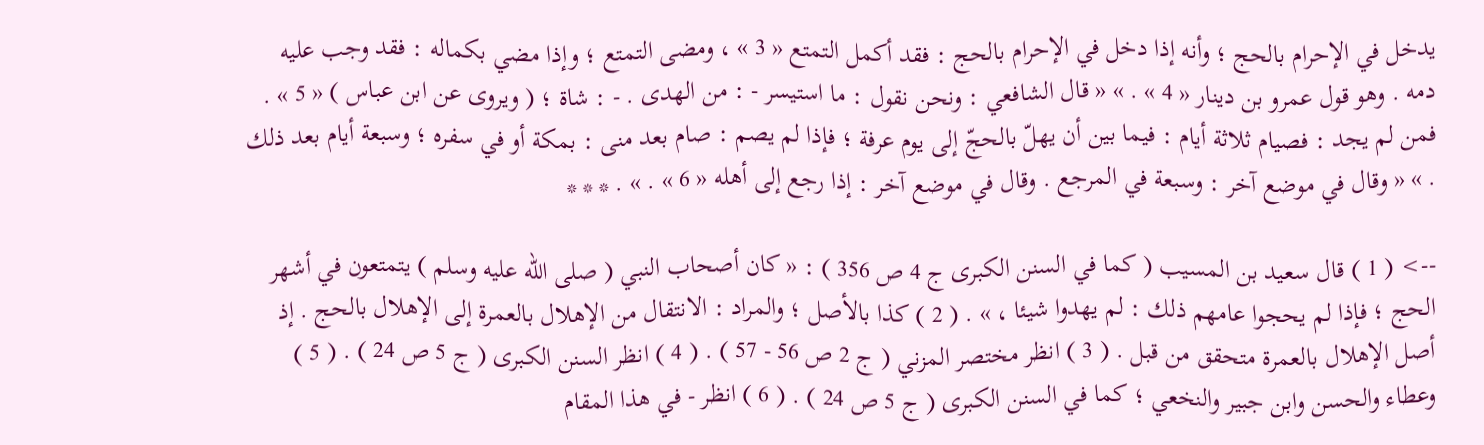يدخل في الإحرام بالحج ؛ وأنه إذا دخل في الإحرام بالحج : فقد أكمل التمتع « 3 » ، ومضى التمتع ؛ وإذا مضي بكماله : فقد وجب عليه دمه . وهو قول عمرو بن دينار « 4 » . » « قال الشافعي : ونحن نقول : ما استيسر - : من الهدى . - : شاة ؛ ( ويروى عن ابن عباس ) « 5 » . فمن لم يجد : فصيام ثلاثة أيام : فيما بين أن يهلّ بالحجّ إلى يوم عرفة ؛ فإذا لم يصم : صام بعد منى : بمكة أو في سفره ؛ وسبعة أيام بعد ذلك . » « وقال في موضع آخر : وسبعة في المرجع . وقال في موضع آخر : إذا رجع إلى أهله « 6 » . » . * * *

--> ( 1 ) قال سعيد بن المسيب ( كما في السنن الكبرى ج 4 ص 356 ) : « كان أصحاب النبي ( صلى اللّه عليه وسلم ) يتمتعون في أشهر الحج ؛ فإذا لم يحجوا عامهم ذلك : لم يهدوا شيئا ، » . ( 2 ) كذا بالأصل ؛ والمراد : الانتقال من الإهلال بالعمرة إلى الإهلال بالحج . إذ أصل الإهلال بالعمرة متحقق من قبل . ( 3 ) انظر مختصر المزني ( ج 2 ص 56 - 57 ) . ( 4 ) انظر السنن الكبرى ( ج 5 ص 24 ) . ( 5 ) وعطاء والحسن وابن جبير والنخعي ؛ كما في السنن الكبرى ( ج 5 ص 24 ) . ( 6 ) انظر - في هذا المقام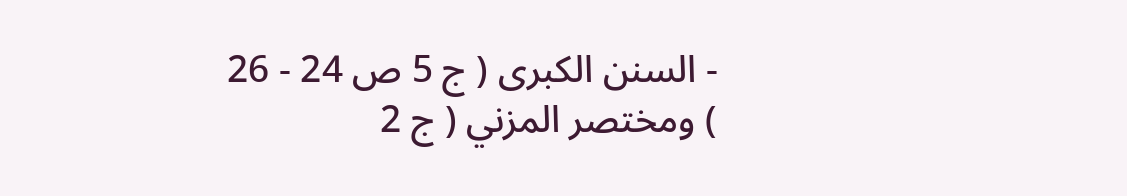- السنن الكبرى ( ج 5 ص 24 - 26 ) ومختصر المزني ( ج 2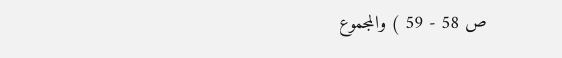ص 58 - 59 ) والمجموع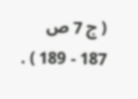( ج 7 ص 187 - 189 ) .